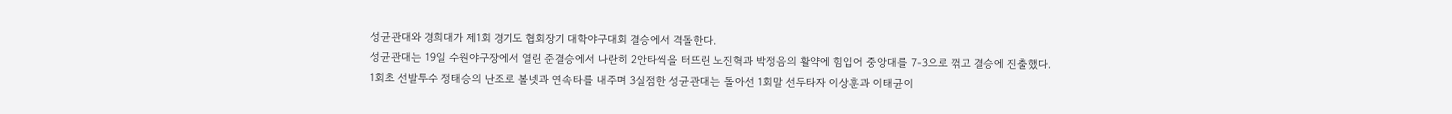성균관대와 경희대가 제1회 경기도 협회장기 대학야구대회 결승에서 격돌한다.
성균관대는 19일 수원야구장에서 열린 준결승에서 나란히 2안타씩을 터뜨린 노진혁과 박정음의 활약에 힘입어 중앙대를 7-3으로 꺾고 결승에 진출했다.
1회초 선발투수 정태승의 난조로 볼넷과 연속타를 내주며 3실점한 성균관대는 돌아선 1회말 선두타자 이상훈과 이태균이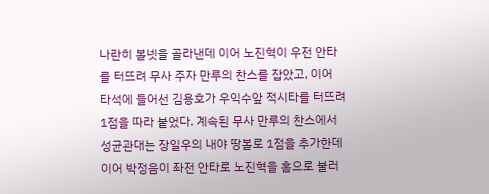나란히 볼넷을 골라낸데 이어 노진혁이 우전 안타를 터뜨려 무사 주자 만루의 찬스를 잡았고, 이어 타석에 들어선 김용호가 우익수앞 적시타를 터뜨려 1점을 따라 붙었다. 계속된 무사 만루의 찬스에서 성균관대는 장일우의 내야 땅볼로 1점을 추가한데 이어 박정음이 좌전 안타로 노진혁을 홈으로 불러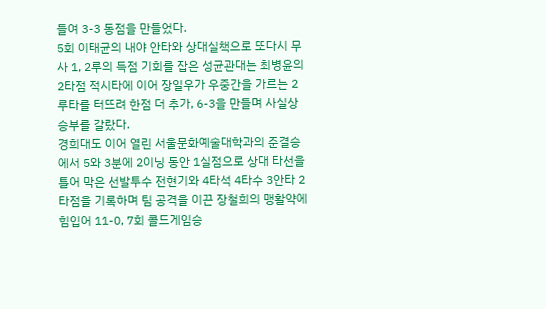들여 3-3 동점을 만들었다.
5회 이태균의 내야 안타와 상대실책으로 또다시 무사 1, 2루의 득점 기회를 잡은 성균관대는 최병윤의 2타점 적시타에 이어 장일우가 우중간을 가르는 2루타를 터뜨려 한점 더 추가, 6-3을 만들며 사실상 승부를 갈랐다.
경희대도 이어 열린 서울문화예술대학과의 준결승에서 5와 3분에 2이닝 동안 1실점으로 상대 타선을 틀어 막은 선발투수 전현기와 4타석 4타수 3안타 2타점을 기록하며 팀 공격을 이끈 장철희의 맹활약에 힘입어 11-0, 7회 콜드게임승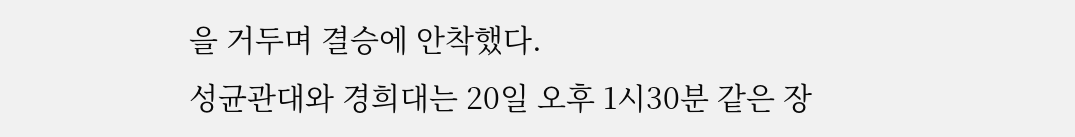을 거두며 결승에 안착했다.
성균관대와 경희대는 20일 오후 1시30분 같은 장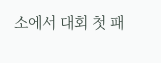소에서 대회 첫 패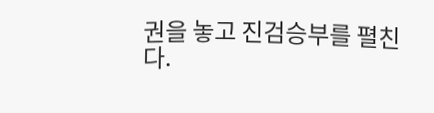권을 놓고 진검승부를 펼친다.